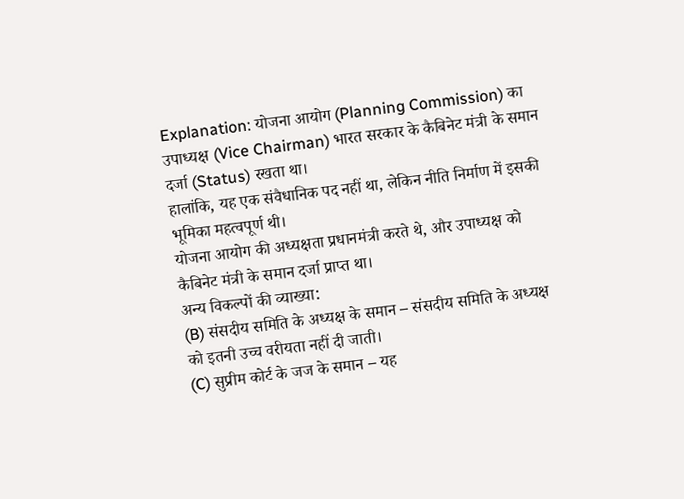Explanation: योजना आयोग (Planning Commission) का उपाध्यक्ष (Vice Chairman) भारत सरकार के कैबिनेट मंत्री के समान दर्जा (Status) रखता था।
हालांकि, यह एक संवैधानिक पद नहीं था, लेकिन नीति निर्माण में इसकी भूमिका महत्वपूर्ण थी।
योजना आयोग की अध्यक्षता प्रधानमंत्री करते थे, और उपाध्यक्ष को कैबिनेट मंत्री के समान दर्जा प्राप्त था।
अन्य विकल्पों की व्याख्या:
(B) संसदीय समिति के अध्यक्ष के समान – संसदीय समिति के अध्यक्ष को इतनी उच्च वरीयता नहीं दी जाती।
(C) सुप्रीम कोर्ट के जज के समान – यह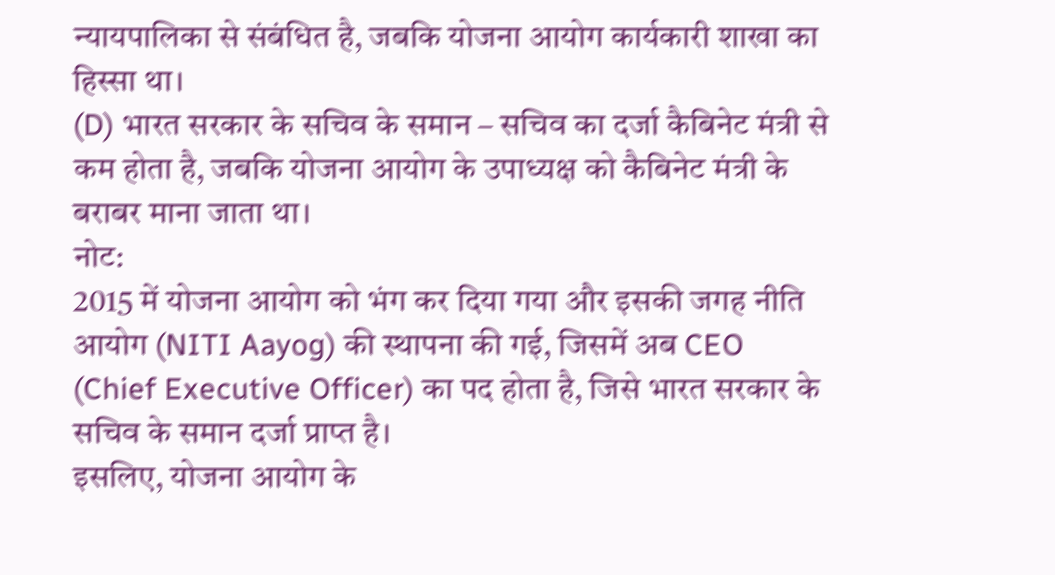न्यायपालिका से संबंधित है, जबकि योजना आयोग कार्यकारी शाखा का हिस्सा था।
(D) भारत सरकार के सचिव के समान – सचिव का दर्जा कैबिनेट मंत्री से कम होता है, जबकि योजना आयोग के उपाध्यक्ष को कैबिनेट मंत्री के बराबर माना जाता था।
नोट:
2015 में योजना आयोग को भंग कर दिया गया और इसकी जगह नीति आयोग (NITI Aayog) की स्थापना की गई, जिसमें अब CEO (Chief Executive Officer) का पद होता है, जिसे भारत सरकार के सचिव के समान दर्जा प्राप्त है।
इसलिए, योजना आयोग के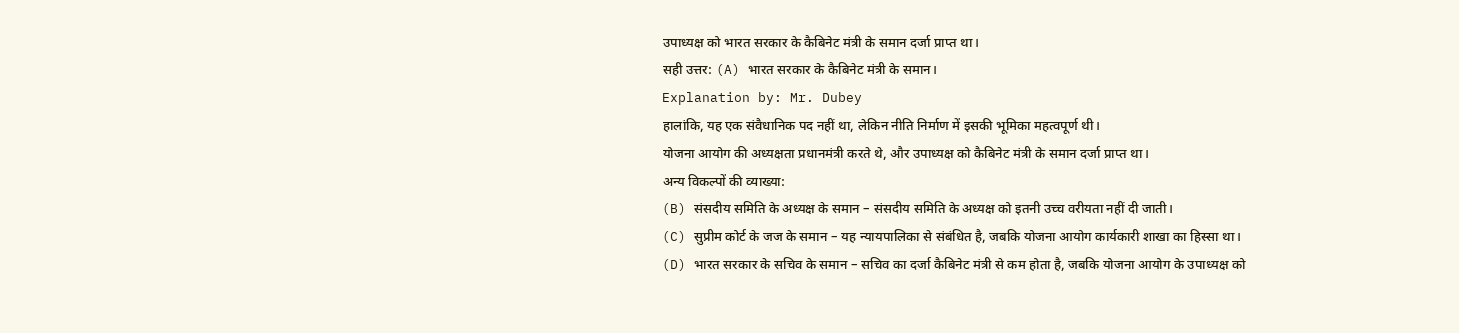उपाध्यक्ष को भारत सरकार के कैबिनेट मंत्री के समान दर्जा प्राप्त था।
सही उत्तर: (A) भारत सरकार के कैबिनेट मंत्री के समान।
Explanation by: Mr. Dubey
हालांकि, यह एक संवैधानिक पद नहीं था, लेकिन नीति निर्माण में इसकी भूमिका महत्वपूर्ण थी।
योजना आयोग की अध्यक्षता प्रधानमंत्री करते थे, और उपाध्यक्ष को कैबिनेट मंत्री के समान दर्जा प्राप्त था।
अन्य विकल्पों की व्याख्या:
(B) संसदीय समिति के अध्यक्ष के समान – संसदीय समिति के अध्यक्ष को इतनी उच्च वरीयता नहीं दी जाती।
(C) सुप्रीम कोर्ट के जज के समान – यह न्यायपालिका से संबंधित है, जबकि योजना आयोग कार्यकारी शाखा का हिस्सा था।
(D) भारत सरकार के सचिव के समान – सचिव का दर्जा कैबिनेट मंत्री से कम होता है, जबकि योजना आयोग के उपाध्यक्ष को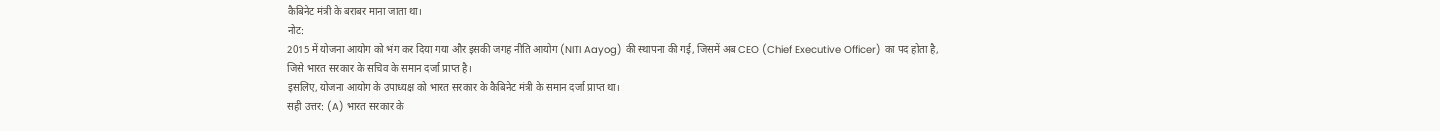कैबिनेट मंत्री के बराबर माना जाता था।
नोट:
2015 में योजना आयोग को भंग कर दिया गया और इसकी जगह नीति आयोग (NITI Aayog) की स्थापना की गई, जिसमें अब CEO (Chief Executive Officer) का पद होता है, जिसे भारत सरकार के सचिव के समान दर्जा प्राप्त है।
इसलिए, योजना आयोग के उपाध्यक्ष को भारत सरकार के कैबिनेट मंत्री के समान दर्जा प्राप्त था।
सही उत्तर: (A) भारत सरकार के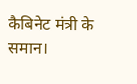कैबिनेट मंत्री के समान।